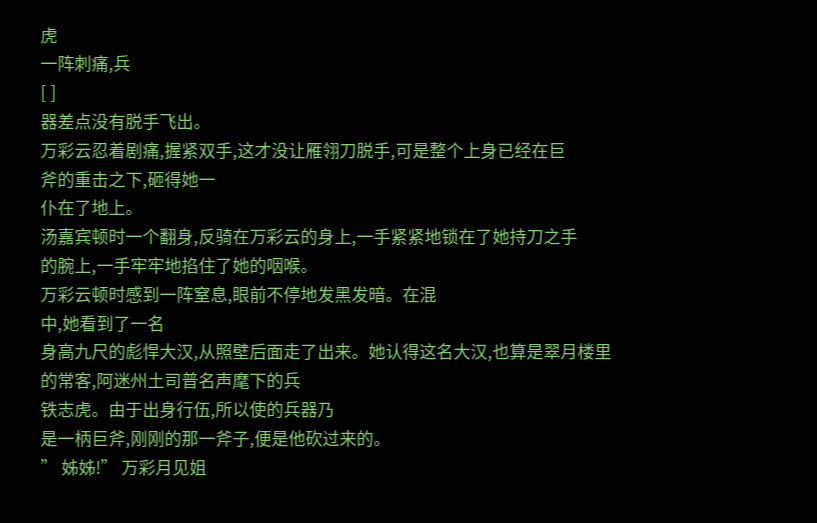虎
一阵刺痛,兵
[ ]
器差点没有脱手飞出。
万彩云忍着剧痛,握紧双手,这才没让雁翎刀脱手,可是整个上身已经在巨
斧的重击之下,砸得她一
仆在了地上。
汤嘉宾顿时一个翻身,反骑在万彩云的身上,一手紧紧地锁在了她持刀之手
的腕上,一手牢牢地掐住了她的咽喉。
万彩云顿时感到一阵窒息,眼前不停地发黑发暗。在混
中,她看到了一名
身高九尺的彪悍大汉,从照壁后面走了出来。她认得这名大汉,也算是翠月楼里
的常客,阿迷州土司普名声麾下的兵
铁志虎。由于出身行伍,所以使的兵器乃
是一柄巨斧,刚刚的那一斧子,便是他砍过来的。
” 姊姊!” 万彩月见姐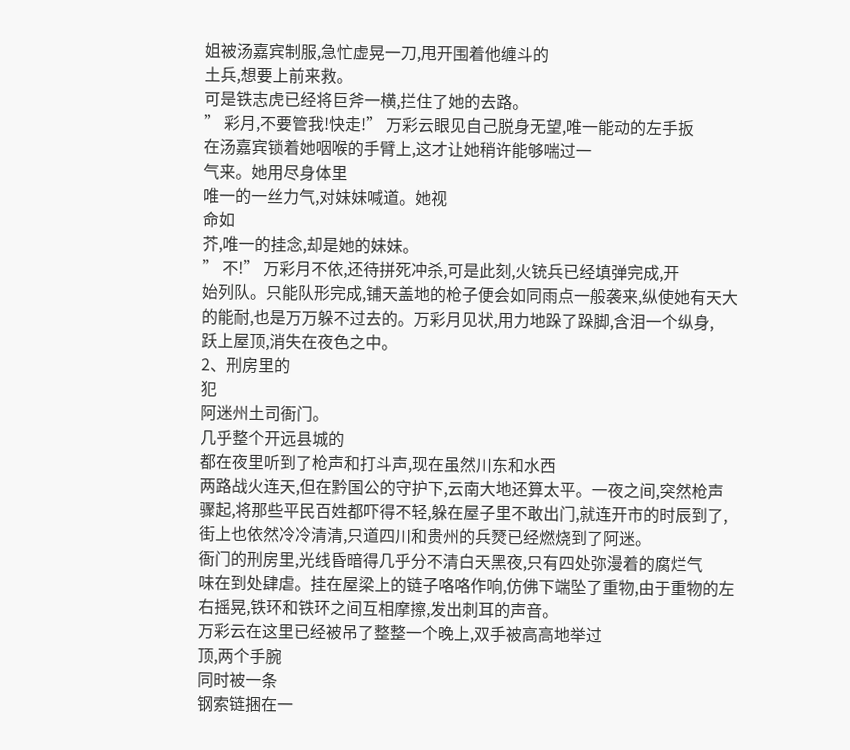姐被汤嘉宾制服,急忙虚晃一刀,甩开围着他缠斗的
土兵,想要上前来救。
可是铁志虎已经将巨斧一横,拦住了她的去路。
” 彩月,不要管我!快走!” 万彩云眼见自己脱身无望,唯一能动的左手扳
在汤嘉宾锁着她咽喉的手臂上,这才让她稍许能够喘过一
气来。她用尽身体里
唯一的一丝力气,对妹妹喊道。她视
命如
芥,唯一的挂念,却是她的妹妹。
” 不!” 万彩月不依,还待拼死冲杀,可是此刻,火铳兵已经填弹完成,开
始列队。只能队形完成,铺天盖地的枪子便会如同雨点一般袭来,纵使她有天大
的能耐,也是万万躲不过去的。万彩月见状,用力地跺了跺脚,含泪一个纵身,
跃上屋顶,消失在夜色之中。
2、刑房里的
犯
阿迷州土司衙门。
几乎整个开远县城的
都在夜里听到了枪声和打斗声,现在虽然川东和水西
两路战火连天,但在黔国公的守护下,云南大地还算太平。一夜之间,突然枪声
骤起,将那些平民百姓都吓得不轻,躲在屋子里不敢出门,就连开市的时辰到了,
街上也依然冷冷清清,只道四川和贵州的兵燹已经燃烧到了阿迷。
衙门的刑房里,光线昏暗得几乎分不清白天黑夜,只有四处弥漫着的腐烂气
味在到处肆虐。挂在屋梁上的链子咯咯作响,仿佛下端坠了重物,由于重物的左
右摇晃,铁环和铁环之间互相摩擦,发出刺耳的声音。
万彩云在这里已经被吊了整整一个晚上,双手被高高地举过
顶,两个手腕
同时被一条
钢索链捆在一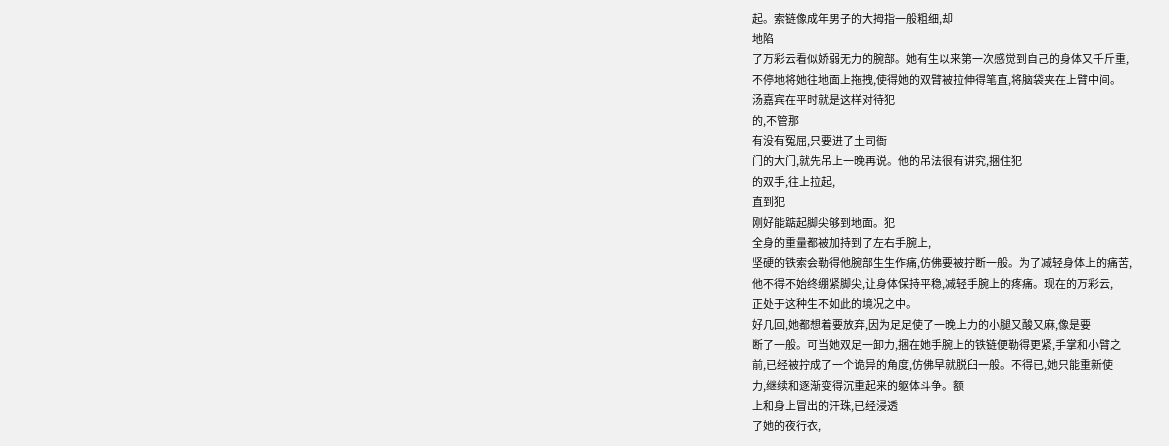起。索链像成年男子的大拇指一般粗细,却
地陷
了万彩云看似娇弱无力的腕部。她有生以来第一次感觉到自己的身体又千斤重,
不停地将她往地面上拖拽,使得她的双臂被拉伸得笔直,将脑袋夹在上臂中间。
汤嘉宾在平时就是这样对待犯
的,不管那
有没有冤屈,只要进了土司衙
门的大门,就先吊上一晚再说。他的吊法很有讲究,捆住犯
的双手,往上拉起,
直到犯
刚好能踮起脚尖够到地面。犯
全身的重量都被加持到了左右手腕上,
坚硬的铁索会勒得他腕部生生作痛,仿佛要被拧断一般。为了减轻身体上的痛苦,
他不得不始终绷紧脚尖,让身体保持平稳,减轻手腕上的疼痛。现在的万彩云,
正处于这种生不如此的境况之中。
好几回,她都想着要放弃,因为足足使了一晚上力的小腿又酸又麻,像是要
断了一般。可当她双足一卸力,捆在她手腕上的铁链便勒得更紧,手掌和小臂之
前,已经被拧成了一个诡异的角度,仿佛早就脱臼一般。不得已,她只能重新使
力,继续和逐渐变得沉重起来的躯体斗争。额
上和身上冒出的汗珠,已经浸透
了她的夜行衣,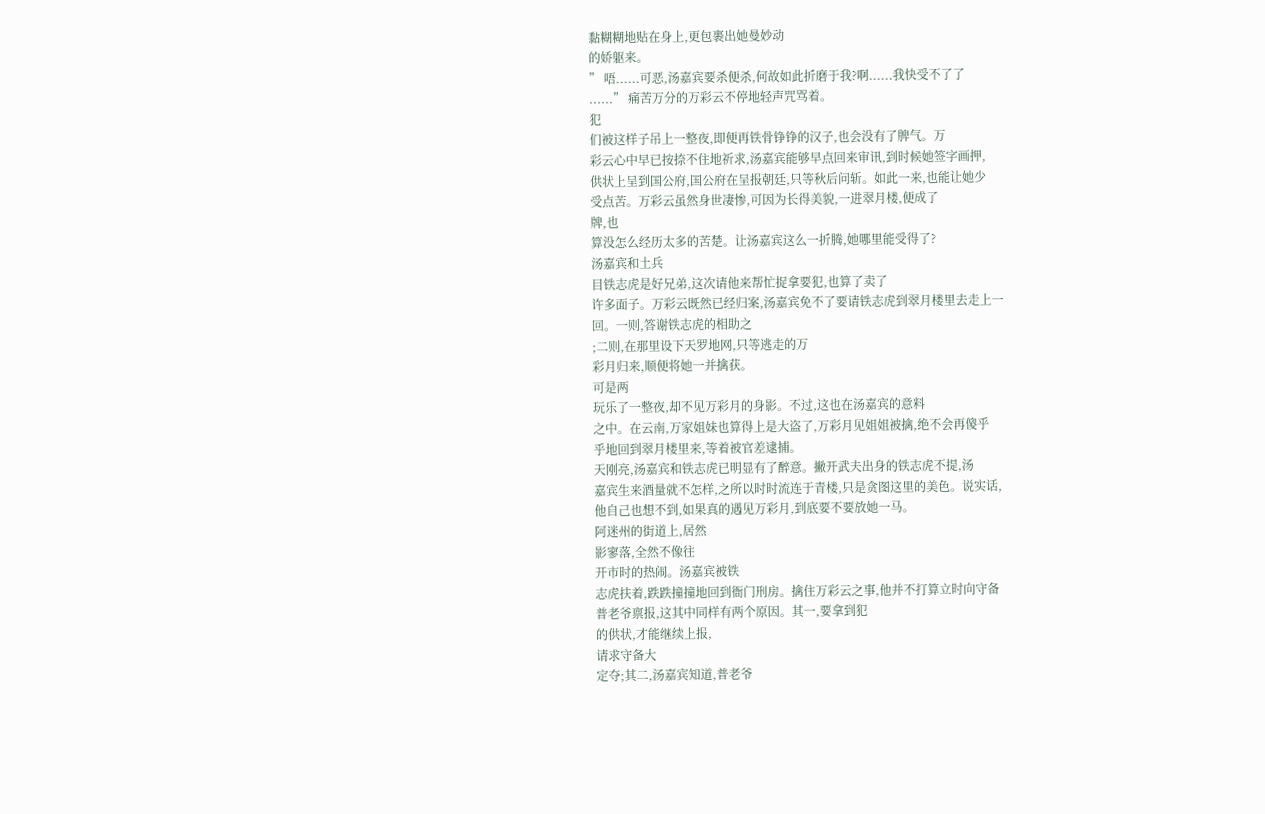黏糊糊地贴在身上,更包裹出她曼妙动
的娇躯来。
” 唔......可恶,汤嘉宾要杀便杀,何故如此折磨于我?啊......我快受不了了
......” 痛苦万分的万彩云不停地轻声咒骂着。
犯
们被这样子吊上一整夜,即便再铁骨铮铮的汉子,也会没有了脾气。万
彩云心中早已按捺不住地祈求,汤嘉宾能够早点回来审讯,到时候她签字画押,
供状上呈到国公府,国公府在呈报朝廷,只等秋后问斩。如此一来,也能让她少
受点苦。万彩云虽然身世凄惨,可因为长得美貌,一进翠月楼,便成了
牌,也
算没怎么经历太多的苦楚。让汤嘉宾这么一折腾,她哪里能受得了?
汤嘉宾和土兵
目铁志虎是好兄弟,这次请他来帮忙捉拿要犯,也算了卖了
许多面子。万彩云既然已经归案,汤嘉宾免不了要请铁志虎到翠月楼里去走上一
回。一则,答谢铁志虎的相助之
;二则,在那里设下天罗地网,只等逃走的万
彩月归来,顺便将她一并擒获。
可是两
玩乐了一整夜,却不见万彩月的身影。不过,这也在汤嘉宾的意料
之中。在云南,万家姐妹也算得上是大盗了,万彩月见姐姐被擒,绝不会再傻乎
乎地回到翠月楼里来,等着被官差逮捕。
天刚亮,汤嘉宾和铁志虎已明显有了醉意。撇开武夫出身的铁志虎不提,汤
嘉宾生来酒量就不怎样,之所以时时流连于青楼,只是贪图这里的美色。说实话,
他自己也想不到,如果真的遇见万彩月,到底要不要放她一马。
阿迷州的街道上,居然
影寥落,全然不像往
开市时的热闹。汤嘉宾被铁
志虎扶着,跌跌撞撞地回到衙门刑房。擒住万彩云之事,他并不打算立时向守备
普老爷禀报,这其中同样有两个原因。其一,要拿到犯
的供状,才能继续上报,
请求守备大
定夺;其二,汤嘉宾知道,普老爷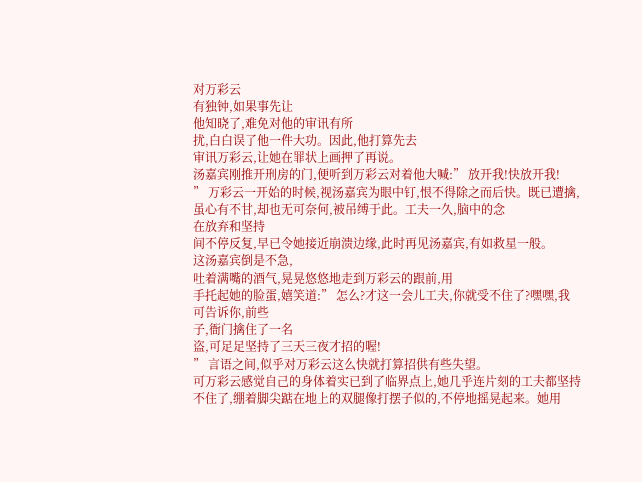对万彩云
有独钟,如果事先让
他知晓了,难免对他的审讯有所
扰,白白误了他一件大功。因此,他打算先去
审讯万彩云,让她在罪状上画押了再说。
汤嘉宾刚推开刑房的门,便听到万彩云对着他大喊:” 放开我!快放开我!
” 万彩云一开始的时候,视汤嘉宾为眼中钉,恨不得除之而后快。既已遭擒,
虽心有不甘,却也无可奈何,被吊缚于此。工夫一久,脑中的念
在放弃和坚持
间不停反复,早已令她接近崩溃边缘,此时再见汤嘉宾,有如救星一般。
这汤嘉宾倒是不急,
吐着满嘴的酒气,晃晃悠悠地走到万彩云的跟前,用
手托起她的脸蛋,嬉笑道:” 怎么?才这一会儿工夫,你就受不住了?嘿嘿,我
可告诉你,前些
子,衙门擒住了一名
盗,可足足坚持了三天三夜才招的喔!
” 言语之间,似乎对万彩云这么快就打算招供有些失望。
可万彩云感觉自己的身体着实已到了临界点上,她几乎连片刻的工夫都坚持
不住了,绷着脚尖踮在地上的双腿像打摆子似的,不停地摇晃起来。她用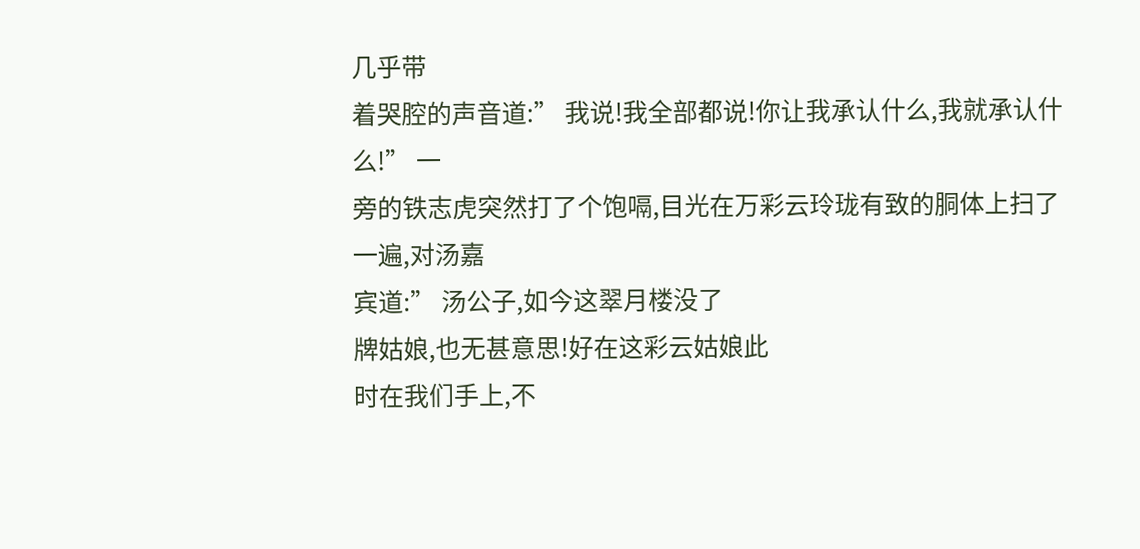几乎带
着哭腔的声音道:” 我说!我全部都说!你让我承认什么,我就承认什么!” 一
旁的铁志虎突然打了个饱嗝,目光在万彩云玲珑有致的胴体上扫了一遍,对汤嘉
宾道:” 汤公子,如今这翠月楼没了
牌姑娘,也无甚意思!好在这彩云姑娘此
时在我们手上,不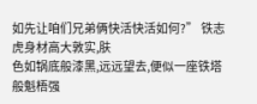如先让咱们兄弟俩快活快活如何?” 铁志虎身材高大敦实,肤
色如锅底般漆黑,远远望去,便似一座铁塔般魁梧强